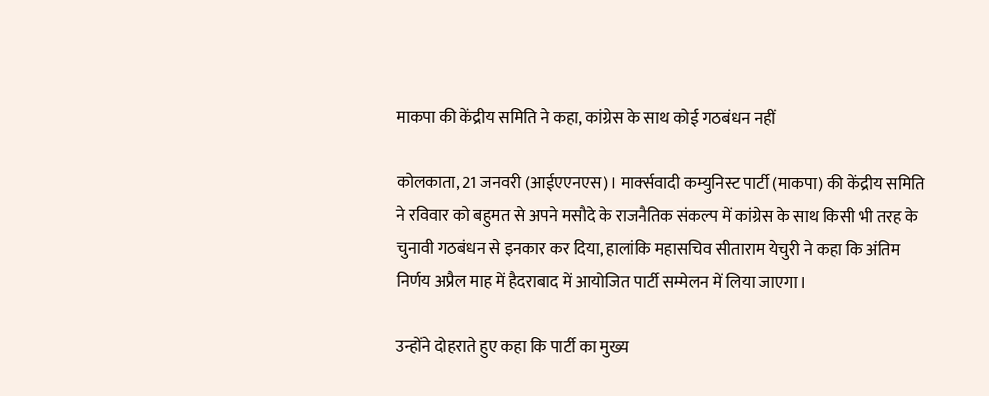माकपा की केंद्रीय समिति ने कहा, कांग्रेस के साथ कोई गठबंधन नहीं

कोलकाता, 21 जनवरी (आईएएनएस)। मार्क्‍सवादी कम्युनिस्ट पार्टी (माकपा) की केंद्रीय समिति ने रविवार को बहुमत से अपने मसौदे के राजनैतिक संकल्प में कांग्रेस के साथ किसी भी तरह के चुनावी गठबंधन से इनकार कर दिया, हालांकि महासचिव सीताराम येचुरी ने कहा कि अंतिम निर्णय अप्रैल माह में हैदराबाद में आयोजित पार्टी सम्मेलन में लिया जाएगा।

उन्होंने दोहराते हुए कहा कि पार्टी का मुख्य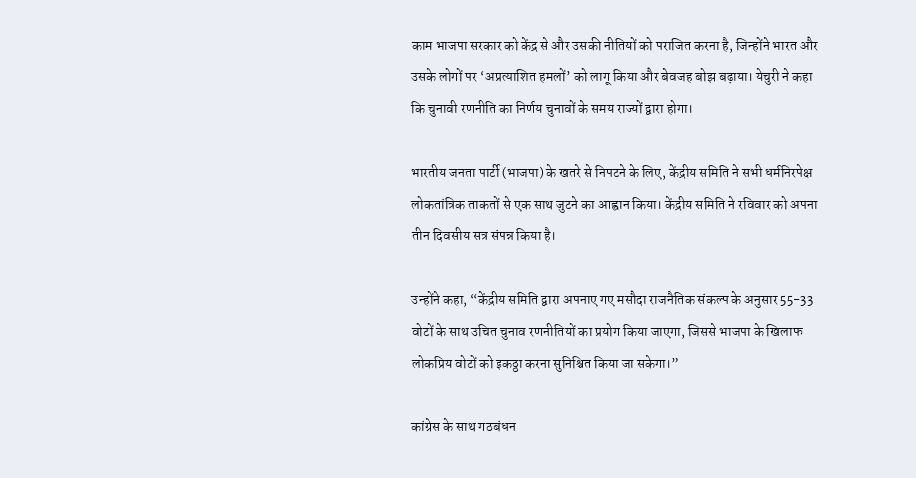काम भाजपा सरकार को केंद्र से और उसकी नीतियों को पराजित करना है, जिन्होंने भारत और उसके लोगों पर ‘अप्रत्याशित हमलों’ को लागू किया और बेवजह बोझ बढ़ाया। येचुरी ने कहा कि चुनावी रणनीति का निर्णय चुनावों के समय राज्यों द्वारा होगा।

भारतीय जनता पार्टी (भाजपा) के खतरे से निपटने के लिए, केंद्रीय समिति ने सभी धर्मनिरपेक्ष लोकतांत्रिक ताकतों से एक साथ जुटने का आह्वान किया। केंद्रीय समिति ने रविवार को अपना तीन दिवसीय सत्र संपन्न किया है।

उन्होंने कहा, “केंद्रीय समिति द्वारा अपनाए गए मसौदा राजनैतिक संकल्प के अनुसार 55-33 वोटों के साथ उचित चुनाव रणनीतियों का प्रयोग किया जाएगा, जिससे भाजपा के खिलाफ लोकप्रिय वोटों को इकठ्ठा करना सुनिश्चित किया जा सकेगा।”

कांग्रेस के साथ गठबंधन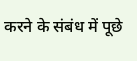करने के संबंध में पूछे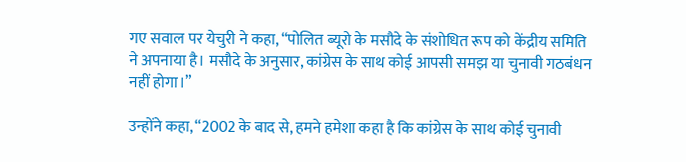गए सवाल पर येचुरी ने कहा, “पोलित ब्यूरो के मसौदे के संशोधित रूप को केंद्रीय समिति ने अपनाया है। मसौदे के अनुसार, कांग्रेस के साथ कोई आपसी समझ या चुनावी गठबंधन नहीं होगा।”

उन्होंने कहा, “2002 के बाद से, हमने हमेशा कहा है कि कांग्रेस के साथ कोई चुनावी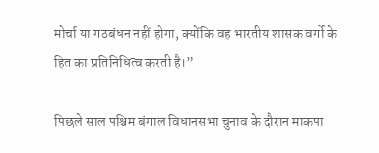मोर्चा या गठबंधन नहीं होगा, क्योंकि वह भारतीय शासक वर्गो के हित का प्रतिनिधित्व करती है।”

पिछले साल पश्चिम बंगाल विधानसभा चुनाव के दौरान माकपा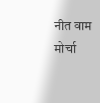नीत वाम मोर्चा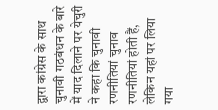द्वारा कांग्रेस के साथ चुनावी गठबंधन के बारे में याद दिलाने पर येचुरी ने कहा कि चुनावी रणनीतियां चुनाव रणनीतियां होती हैं, लेकिन यहां पर लिया गया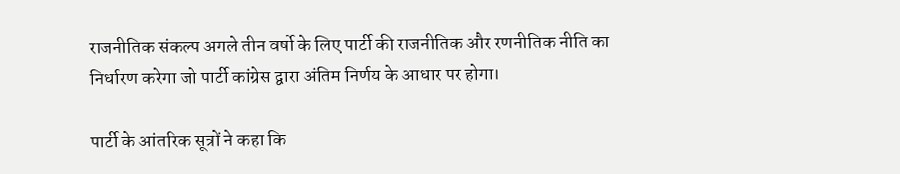राजनीतिक संकल्प अगले तीन वर्षो के लिए पार्टी की राजनीतिक और रणनीतिक नीति का निर्धारण करेगा जो पार्टी कांग्रेस द्वारा अंतिम निर्णय के आधार पर होगा।

पार्टी के आंतरिक सूत्रों ने कहा कि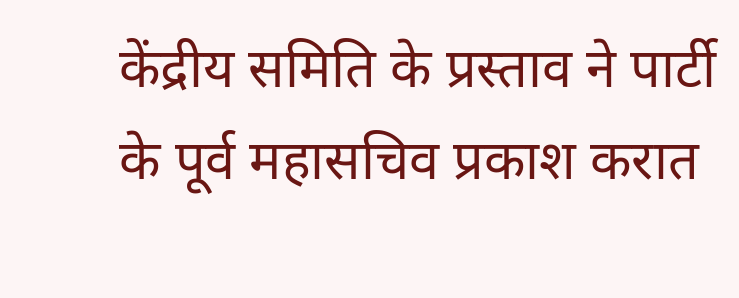केंद्रीय समिति के प्रस्ताव ने पार्टी के पूर्व महासचिव प्रकाश करात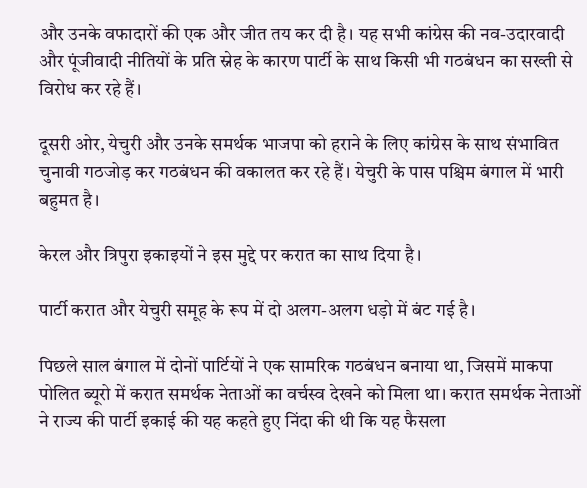और उनके वफादारों की एक और जीत तय कर दी है। यह सभी कांग्रेस की नव-उदारवादी और पूंजीवादी नीतियों के प्रति स्नेह के कारण पार्टी के साथ किसी भी गठबंधन का सख्ती से विरोध कर रहे हैं।

दूसरी ओर, येचुरी और उनके समर्थक भाजपा को हराने के लिए कांग्रेस के साथ संभावित चुनावी गठजोड़ कर गठबंधन की वकालत कर रहे हैं। येचुरी के पास पश्चिम बंगाल में भारी बहुमत है।

केरल और त्रिपुरा इकाइयों ने इस मुद्दे पर करात का साथ दिया है।

पार्टी करात और येचुरी समूह के रूप में दो अलग-अलग धड़ो में बंट गई है।

पिछले साल बंगाल में दोनों पार्टियों ने एक सामरिक गठबंधन बनाया था, जिसमें माकपा पोलित ब्यूरो में करात समर्थक नेताओं का वर्चस्व देखने को मिला था। करात समर्थक नेताओं ने राज्य की पार्टी इकाई की यह कहते हुए निंदा की थी कि यह फैसला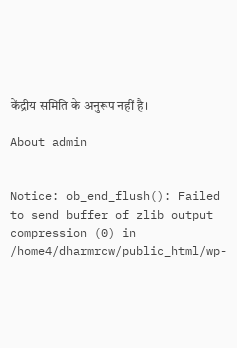केंद्रीय समिति के अनुरूप नहीं है।

About admin


Notice: ob_end_flush(): Failed to send buffer of zlib output compression (0) in /home4/dharmrcw/public_html/wp-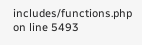includes/functions.php on line 5493